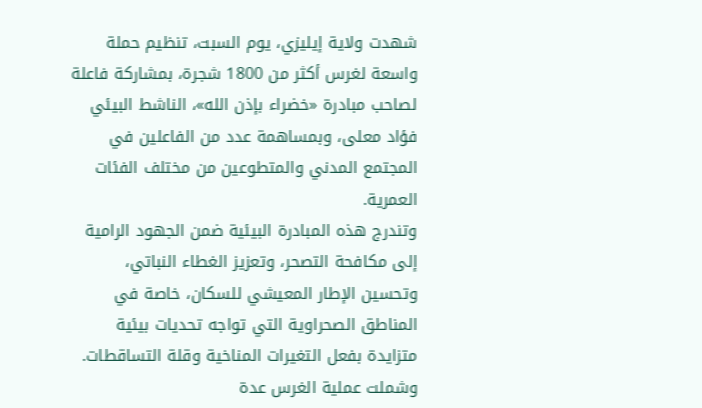شهدت ولاية إيليزي، يوم السبت، تنظيم حملة واسعة لغرس أكثر من 1800 شجرة، بمشاركة فاعلة لصاحب مبادرة «خضراء بإذن الله»، الناشط البيئي فؤاد معلى، وبمساهمة عدد من الفاعلين في المجتمع المدني والمتطوعين من مختلف الفئات العمرية.
وتندرج هذه المبادرة البيئية ضمن الجهود الرامية إلى مكافحة التصحر، وتعزيز الغطاء النباتي، وتحسين الإطار المعيشي للسكان، خاصة في المناطق الصحراوية التي تواجه تحديات بيئية متزايدة بفعل التغيرات المناخية وقلة التساقطات. وشملت عملية الغرس عدة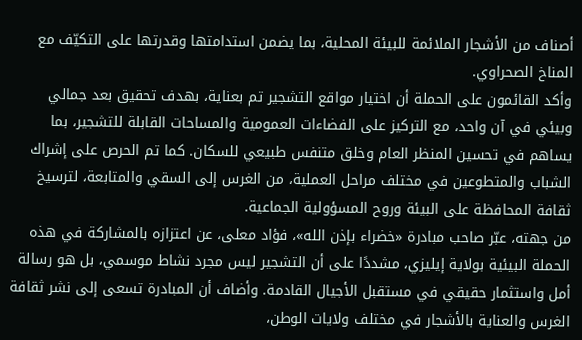أصناف من الأشجار الملائمة للبيئة المحلية، بما يضمن استدامتها وقدرتها على التكيّف مع المناخ الصحراوي.
وأكد القائمون على الحملة أن اختيار مواقع التشجير تم بعناية، بهدف تحقيق بعد جمالي وبيئي في آن واحد، مع التركيز على الفضاءات العمومية والمساحات القابلة للتشجير، بما يساهم في تحسين المنظر العام وخلق متنفس طبيعي للسكان. كما تم الحرص على إشراك الشباب والمتطوعين في مختلف مراحل العملية، من الغرس إلى السقي والمتابعة، لترسيخ ثقافة المحافظة على البيئة وروح المسؤولية الجماعية.
من جهته، عبّر صاحب مبادرة «خضراء بإذن الله»، فؤاد معلى، عن اعتزازه بالمشاركة في هذه الحملة البيئية بولاية إيليزي، مشددًا على أن التشجير ليس مجرد نشاط موسمي، بل هو رسالة أمل واستثمار حقيقي في مستقبل الأجيال القادمة. وأضاف أن المبادرة تسعى إلى نشر ثقافة الغرس والعناية بالأشجار في مختلف ولايات الوطن،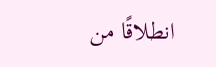انطلاقًا من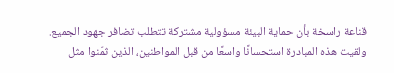قناعة راسخة بأن حماية البيئة مسؤولية مشتركة تتطلب تضافر جهود الجميع.
ولقيت هذه المبادرة استحسانًا واسعًا من قبل المواطنين، الذين ثمّنوا مثل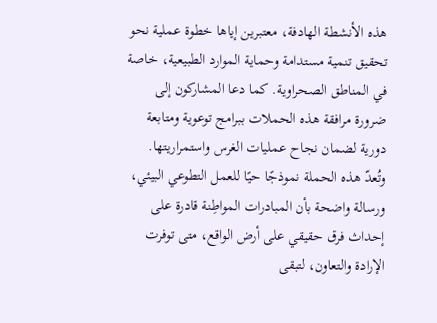هذه الأنشطة الهادفة، معتبرين إياها خطوة عملية نحو تحقيق تنمية مستدامة وحماية الموارد الطبيعية، خاصة في المناطق الصحراوية. كما دعا المشاركون إلى ضرورة مرافقة هذه الحملات ببرامج توعوية ومتابعة دورية لضمان نجاح عمليات الغرس واستمراريتها.
وتُعدّ هذه الحملة نموذجًا حيًا للعمل التطوعي البيئي، ورسالة واضحة بأن المبادرات المواطِنة قادرة على إحداث فرق حقيقي على أرض الواقع، متى توفرت الإرادة والتعاون، لتبقى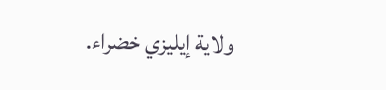ولاية إيليزي خضراء.